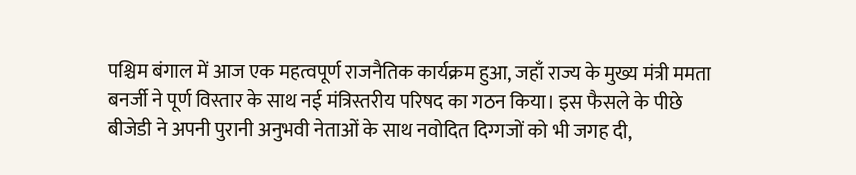पश्चिम बंगाल में आज एक महत्वपूर्ण राजनैतिक कार्यक्रम हुआ, जहाँ राज्य के मुख्य मंत्री ममता बनर्जी ने पूर्ण विस्तार के साथ नई मंत्रिस्तरीय परिषद का गठन किया। इस फैसले के पीछे बीजेडी ने अपनी पुरानी अनुभवी नेताओं के साथ नवोदित दिग्गजों को भी जगह दी,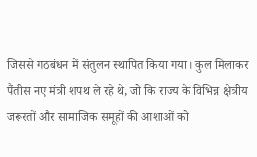जिससे गठबंधन में संतुलन स्थापित किया गया। कुल मिलाकर पैंतीस नए मंत्री शपथ ले रहे थे, जो कि राज्य के विभिन्न क्षेत्रीय जरूरतों और सामाजिक समूहों की आशाओं को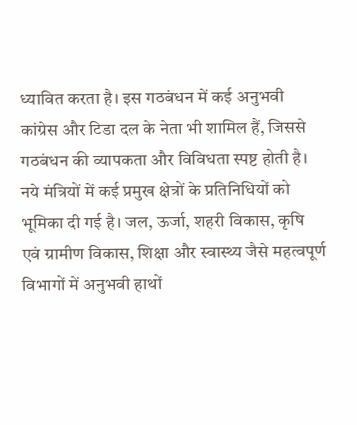ध्यावित करता है। इस गठबंधन में कई अनुभवी कांग्रेस और टिडा दल के नेता भी शामिल हैं, जिससे गठबंधन की व्यापकता और विविधता स्पष्ट होती है। नये मंत्रियों में कई प्रमुख क्षेत्रों के प्रतिनिधियों को भूमिका दी गई है। जल, ऊर्जा, शहरी विकास, कृषि एवं ग्रामीण विकास, शिक्षा और स्वास्थ्य जैसे महत्वपूर्ण विभागों में अनुभवी हाथों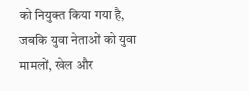को नियुक्त किया गया है, जबकि युवा नेताओं को युवा मामलों, खेल और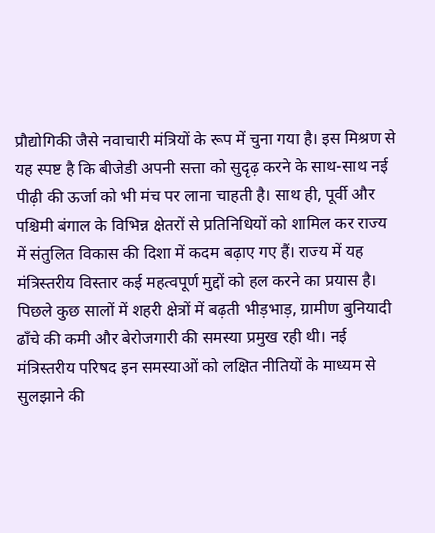प्रौद्योगिकी जैसे नवाचारी मंत्रियों के रूप में चुना गया है। इस मिश्रण से यह स्पष्ट है कि बीजेडी अपनी सत्ता को सुदृढ़ करने के साथ-साथ नई पीढ़ी की ऊर्जा को भी मंच पर लाना चाहती है। साथ ही, पूर्वी और पश्चिमी बंगाल के विभिन्न क्षेतरों से प्रतिनिधियों को शामिल कर राज्य में संतुलित विकास की दिशा में कदम बढ़ाए गए हैं। राज्य में यह मंत्रिस्तरीय विस्तार कई महत्वपूर्ण मुद्दों को हल करने का प्रयास है। पिछले कुछ सालों में शहरी क्षेत्रों में बढ़ती भीड़भाड़, ग्रामीण बुनियादी ढाँचे की कमी और बेरोजगारी की समस्या प्रमुख रही थी। नई मंत्रिस्तरीय परिषद इन समस्याओं को लक्षित नीतियों के माध्यम से सुलझाने की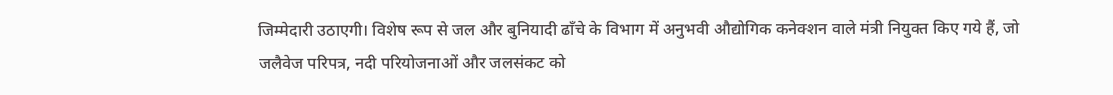जिम्मेदारी उठाएगी। विशेष रूप से जल और बुनियादी ढाँचे के विभाग में अनुभवी औद्योगिक कनेक्शन वाले मंत्री नियुक्त किए गये हैं, जो जलैवेज परिपत्र, नदी परियोजनाओं और जलसंकट को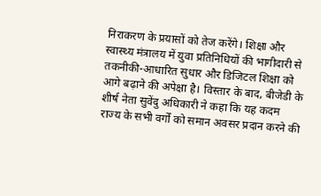निराकरण के प्रयासों को तेज करेंगे। शिक्षा और स्वास्थ्य मंत्रालय में युवा प्रतिनिधियों की भागीदारी से तकनीकी-आधारित सुधार और डिजिटल शिक्षा को आगे बढ़ाने की अपेक्षा है। विस्तार के बाद, बीजेडी के शीर्ष नेता सुवेंदु अधिकारी ने कहा कि यह कदम राज्य के सभी वर्गों को समान अवसर प्रदान करने की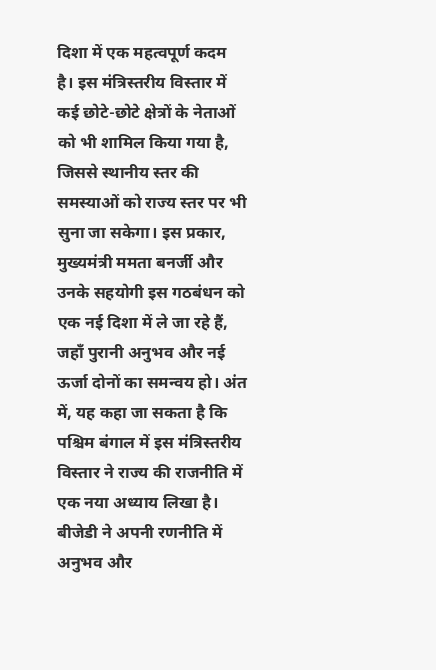दिशा में एक महत्वपूर्ण कदम है। इस मंत्रिस्तरीय विस्तार में कई छोटे-छोटे क्षेत्रों के नेताओं को भी शामिल किया गया है, जिससे स्थानीय स्तर की समस्याओं को राज्य स्तर पर भी सुना जा सकेगा। इस प्रकार, मुख्यमंत्री ममता बनर्जी और उनके सहयोगी इस गठबंधन को एक नई दिशा में ले जा रहे हैं, जहाँ पुरानी अनुभव और नई ऊर्जा दोनों का समन्वय हो। अंत में, यह कहा जा सकता है कि पश्चिम बंगाल में इस मंत्रिस्तरीय विस्तार ने राज्य की राजनीति में एक नया अध्याय लिखा है। बीजेडी ने अपनी रणनीति में अनुभव और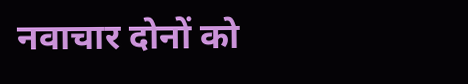नवाचार दोनों को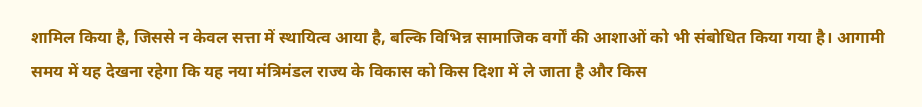शामिल किया है, जिससे न केवल सत्ता में स्थायित्व आया है, बल्कि विभिन्न सामाजिक वर्गों की आशाओं को भी संबोधित किया गया है। आगामी समय में यह देखना रहेगा कि यह नया मंत्रिमंडल राज्य के विकास को किस दिशा में ले जाता है और किस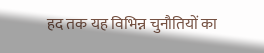हद तक यह विभिन्न चुनौतियों का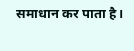समाधान कर पाता है।